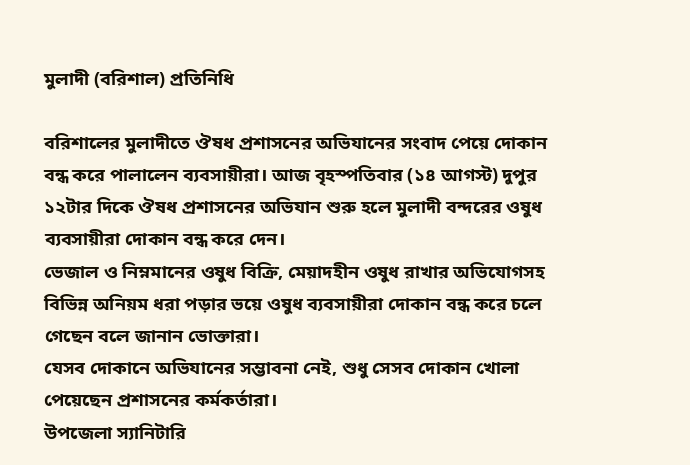মুলাদী (বরিশাল) প্রতিনিধি

বরিশালের মুলাদীতে ঔষধ প্রশাসনের অভিযানের সংবাদ পেয়ে দোকান বন্ধ করে পালালেন ব্যবসায়ীরা। আজ বৃহস্পতিবার (১৪ আগস্ট) দুপুর ১২টার দিকে ঔষধ প্রশাসনের অভিযান শুরু হলে মুলাদী বন্দরের ওষুধ ব্যবসায়ীরা দোকান বন্ধ করে দেন।
ভেজাল ও নিম্নমানের ওষুধ বিক্রি, মেয়াদহীন ওষুধ রাখার অভিযোগসহ বিভিন্ন অনিয়ম ধরা পড়ার ভয়ে ওষুধ ব্যবসায়ীরা দোকান বন্ধ করে চলে গেছেন বলে জানান ভোক্তারা।
যেসব দোকানে অভিযানের সম্ভাবনা নেই, শুধু সেসব দোকান খোলা পেয়েছেন প্রশাসনের কর্মকর্তারা।
উপজেলা স্যানিটারি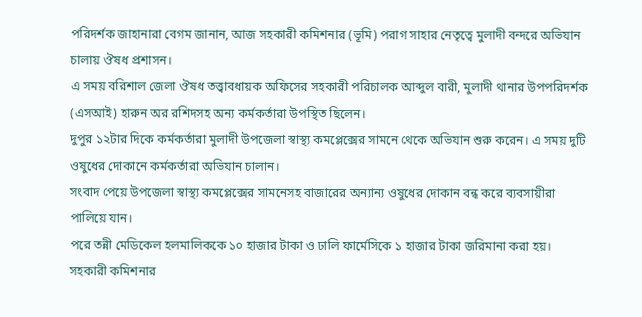পরিদর্শক জাহানারা বেগম জানান, আজ সহকারী কমিশনার (ভূমি) পরাগ সাহার নেতৃত্বে মুলাদী বন্দরে অভিযান চালায় ঔষধ প্রশাসন।
এ সময় বরিশাল জেলা ঔষধ তত্ত্বাবধায়ক অফিসের সহকারী পরিচালক আব্দুল বারী, মুলাদী থানার উপপরিদর্শক (এসআই) হারুন অর রশিদসহ অন্য কর্মকর্তারা উপস্থিত ছিলেন।
দুপুর ১২টার দিকে কর্মকর্তারা মুলাদী উপজেলা স্বাস্থ্য কমপ্লেক্সের সামনে থেকে অভিযান শুরু করেন। এ সময় দুটি ওষুধের দোকানে কর্মকর্তারা অভিযান চালান।
সংবাদ পেয়ে উপজেলা স্বাস্থ্য কমপ্লেক্সের সামনেসহ বাজারের অন্যান্য ওষুধের দোকান বন্ধ করে ব্যবসায়ীরা পালিয়ে যান।
পরে তন্নী মেডিকেল হলমালিককে ১০ হাজার টাকা ও ঢালি ফার্মেসিকে ১ হাজার টাকা জরিমানা করা হয়।
সহকারী কমিশনার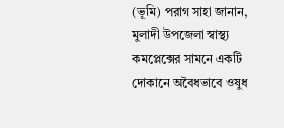(ভূমি) পরাগ সাহা জানান, মুলাদী উপজেলা স্বাস্থ্য কমপ্লেক্সের সামনে একটি দোকানে অবৈধভাবে ওষুধ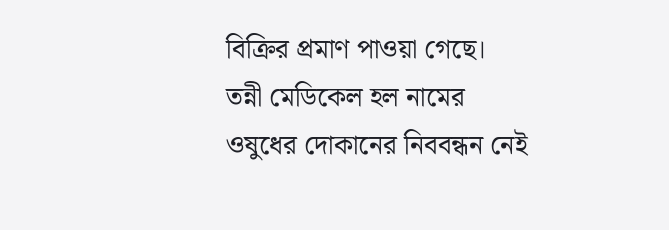বিক্রির প্রমাণ পাওয়া গেছে।
তন্নী মেডিকেল হল নামের ওষুধের দোকানের নিববন্ধন নেই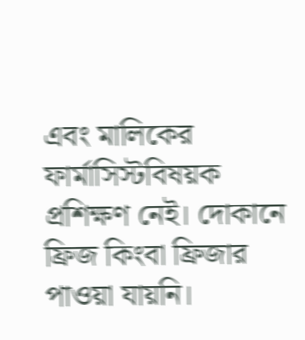এবং মালিকের ফার্মাসিস্টবিষয়ক প্রশিক্ষণ নেই। দোকানে ফ্রিজ কিংবা ফ্রিজার পাওয়া যায়নি।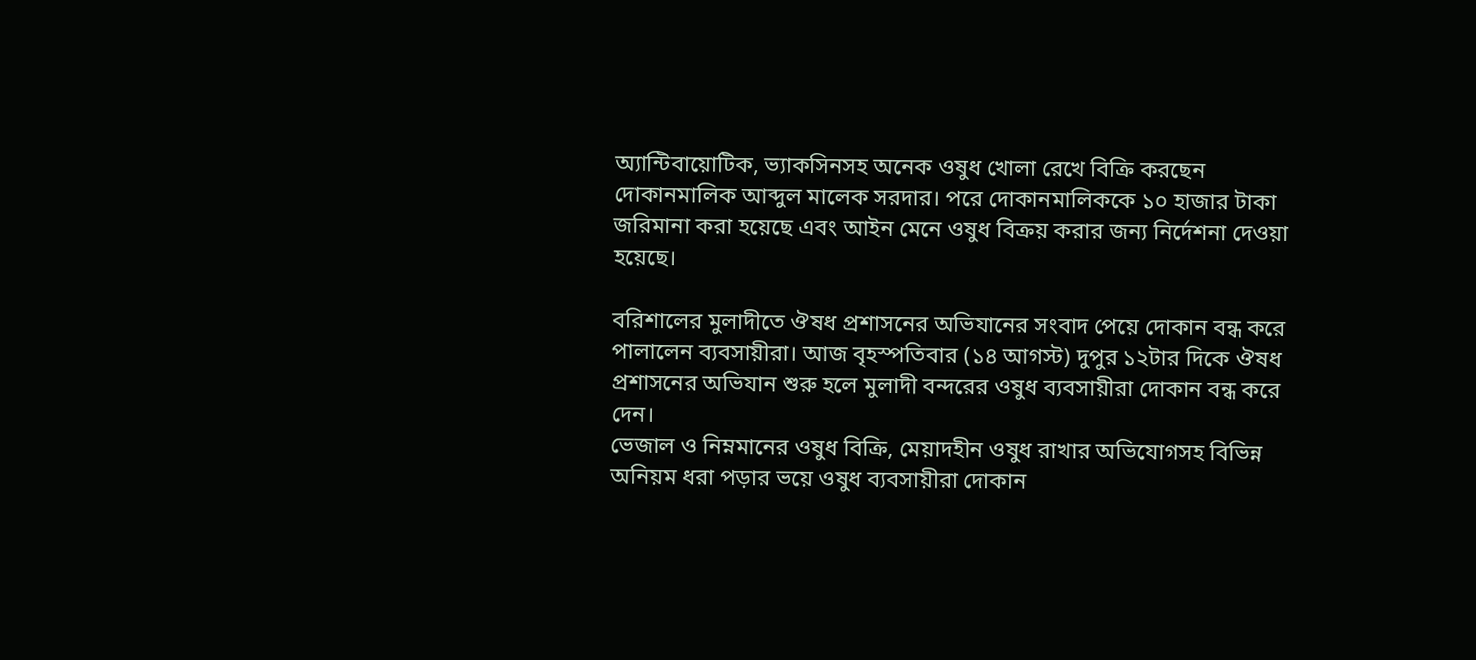অ্যান্টিবায়োটিক, ভ্যাকসিনসহ অনেক ওষুধ খোলা রেখে বিক্রি করছেন দোকানমালিক আব্দুল মালেক সরদার। পরে দোকানমালিককে ১০ হাজার টাকা জরিমানা করা হয়েছে এবং আইন মেনে ওষুধ বিক্রয় করার জন্য নির্দেশনা দেওয়া হয়েছে।

বরিশালের মুলাদীতে ঔষধ প্রশাসনের অভিযানের সংবাদ পেয়ে দোকান বন্ধ করে পালালেন ব্যবসায়ীরা। আজ বৃহস্পতিবার (১৪ আগস্ট) দুপুর ১২টার দিকে ঔষধ প্রশাসনের অভিযান শুরু হলে মুলাদী বন্দরের ওষুধ ব্যবসায়ীরা দোকান বন্ধ করে দেন।
ভেজাল ও নিম্নমানের ওষুধ বিক্রি, মেয়াদহীন ওষুধ রাখার অভিযোগসহ বিভিন্ন অনিয়ম ধরা পড়ার ভয়ে ওষুধ ব্যবসায়ীরা দোকান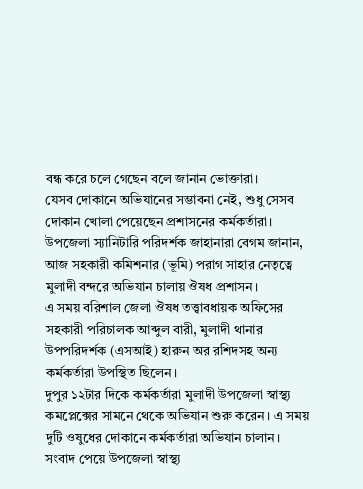বন্ধ করে চলে গেছেন বলে জানান ভোক্তারা।
যেসব দোকানে অভিযানের সম্ভাবনা নেই, শুধু সেসব দোকান খোলা পেয়েছেন প্রশাসনের কর্মকর্তারা।
উপজেলা স্যানিটারি পরিদর্শক জাহানারা বেগম জানান, আজ সহকারী কমিশনার (ভূমি) পরাগ সাহার নেতৃত্বে মুলাদী বন্দরে অভিযান চালায় ঔষধ প্রশাসন।
এ সময় বরিশাল জেলা ঔষধ তত্ত্বাবধায়ক অফিসের সহকারী পরিচালক আব্দুল বারী, মুলাদী থানার উপপরিদর্শক (এসআই) হারুন অর রশিদসহ অন্য কর্মকর্তারা উপস্থিত ছিলেন।
দুপুর ১২টার দিকে কর্মকর্তারা মুলাদী উপজেলা স্বাস্থ্য কমপ্লেক্সের সামনে থেকে অভিযান শুরু করেন। এ সময় দুটি ওষুধের দোকানে কর্মকর্তারা অভিযান চালান।
সংবাদ পেয়ে উপজেলা স্বাস্থ্য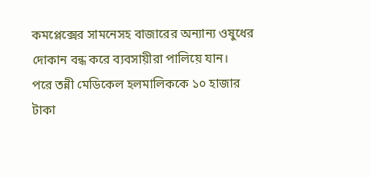কমপ্লেক্সের সামনেসহ বাজারের অন্যান্য ওষুধের দোকান বন্ধ করে ব্যবসায়ীরা পালিয়ে যান।
পরে তন্নী মেডিকেল হলমালিককে ১০ হাজার টাকা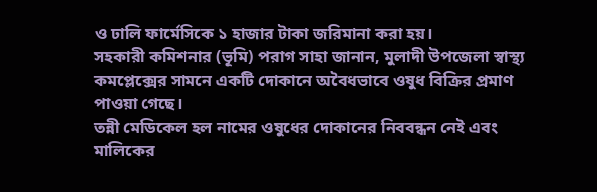ও ঢালি ফার্মেসিকে ১ হাজার টাকা জরিমানা করা হয়।
সহকারী কমিশনার (ভূমি) পরাগ সাহা জানান, মুলাদী উপজেলা স্বাস্থ্য কমপ্লেক্সের সামনে একটি দোকানে অবৈধভাবে ওষুধ বিক্রির প্রমাণ পাওয়া গেছে।
তন্নী মেডিকেল হল নামের ওষুধের দোকানের নিববন্ধন নেই এবং মালিকের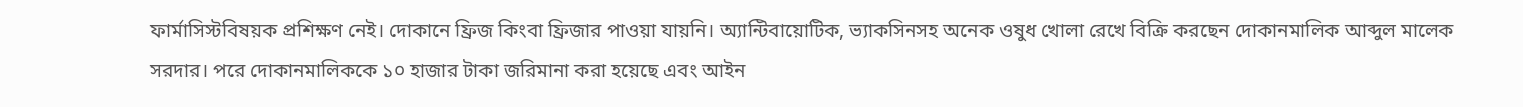ফার্মাসিস্টবিষয়ক প্রশিক্ষণ নেই। দোকানে ফ্রিজ কিংবা ফ্রিজার পাওয়া যায়নি। অ্যান্টিবায়োটিক, ভ্যাকসিনসহ অনেক ওষুধ খোলা রেখে বিক্রি করছেন দোকানমালিক আব্দুল মালেক সরদার। পরে দোকানমালিককে ১০ হাজার টাকা জরিমানা করা হয়েছে এবং আইন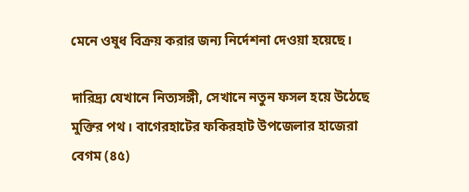মেনে ওষুধ বিক্রয় করার জন্য নির্দেশনা দেওয়া হয়েছে।

দারিদ্র্য যেখানে নিত্যসঙ্গী, সেখানে নতুন ফসল হয়ে উঠেছে মুক্তির পথ। বাগেরহাটের ফকিরহাট উপজেলার হাজেরা বেগম (৪৫)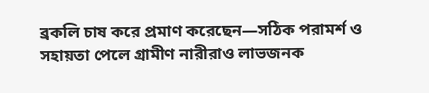ব্রকলি চাষ করে প্রমাণ করেছেন—সঠিক পরামর্শ ও সহায়তা পেলে গ্রামীণ নারীরাও লাভজনক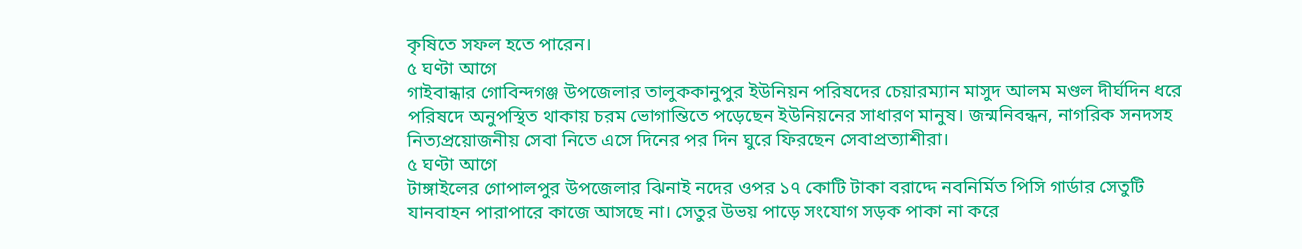কৃষিতে সফল হতে পারেন।
৫ ঘণ্টা আগে
গাইবান্ধার গোবিন্দগঞ্জ উপজেলার তালুককানুপুর ইউনিয়ন পরিষদের চেয়ারম্যান মাসুদ আলম মণ্ডল দীর্ঘদিন ধরে পরিষদে অনুপস্থিত থাকায় চরম ভোগান্তিতে পড়েছেন ইউনিয়নের সাধারণ মানুষ। জন্মনিবন্ধন, নাগরিক সনদসহ নিত্যপ্রয়োজনীয় সেবা নিতে এসে দিনের পর দিন ঘুরে ফিরছেন সেবাপ্রত্যাশীরা।
৫ ঘণ্টা আগে
টাঙ্গাইলের গোপালপুর উপজেলার ঝিনাই নদের ওপর ১৭ কোটি টাকা বরাদ্দে নবনির্মিত পিসি গার্ডার সেতুটি যানবাহন পারাপারে কাজে আসছে না। সেতুর উভয় পাড়ে সংযোগ সড়ক পাকা না করে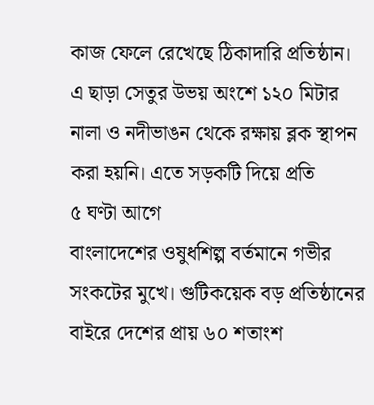কাজ ফেলে রেখেছে ঠিকাদারি প্রতিষ্ঠান। এ ছাড়া সেতুর উভয় অংশে ১২০ মিটার নালা ও নদীভাঙন থেকে রক্ষায় ব্লক স্থাপন করা হয়নি। এতে সড়কটি দিয়ে প্রতি
৫ ঘণ্টা আগে
বাংলাদেশের ওষুধশিল্প বর্তমানে গভীর সংকটের মুখে। গুটিকয়েক বড় প্রতিষ্ঠানের বাইরে দেশের প্রায় ৬০ শতাংশ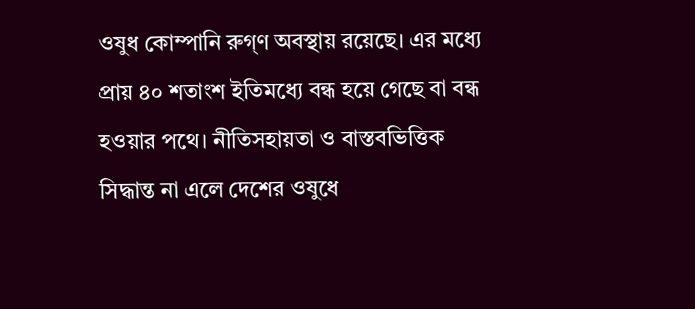ওষুধ কোম্পানি রুগ্ণ অবস্থায় রয়েছে। এর মধ্যে প্রায় ৪০ শতাংশ ইতিমধ্যে বন্ধ হয়ে গেছে বা বন্ধ হওয়ার পথে। নীতিসহায়তা ও বাস্তবভিত্তিক সিদ্ধান্ত না এলে দেশের ওষুধে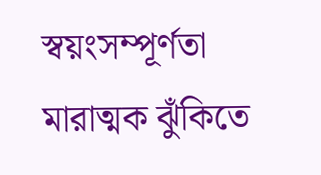স্বয়ংসম্পূর্ণতা মারাত্মক ঝুঁকিতে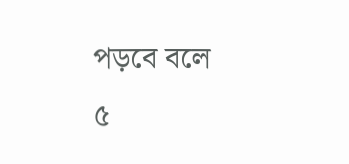পড়বে বলে
৫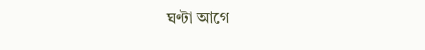ঘণ্টা আগে